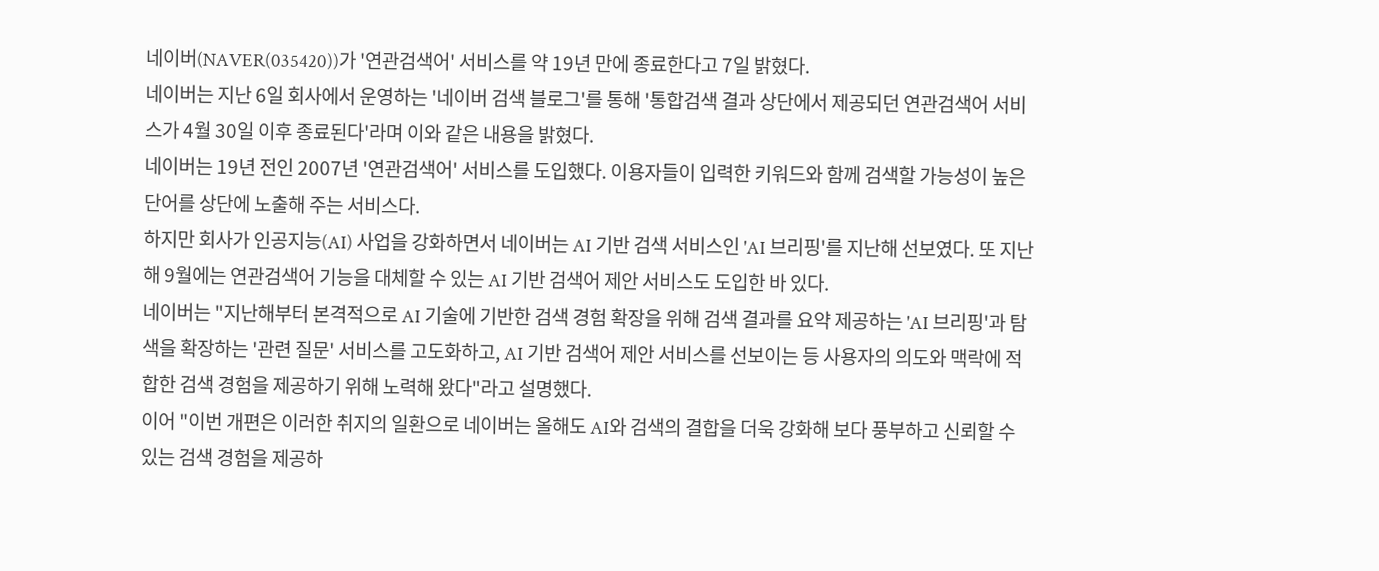네이버(NAVER(035420))가 '연관검색어' 서비스를 약 19년 만에 종료한다고 7일 밝혔다.
네이버는 지난 6일 회사에서 운영하는 '네이버 검색 블로그'를 통해 '통합검색 결과 상단에서 제공되던 연관검색어 서비스가 4월 30일 이후 종료된다'라며 이와 같은 내용을 밝혔다.
네이버는 19년 전인 2007년 '연관검색어' 서비스를 도입했다. 이용자들이 입력한 키워드와 함께 검색할 가능성이 높은 단어를 상단에 노출해 주는 서비스다.
하지만 회사가 인공지능(AI) 사업을 강화하면서 네이버는 AI 기반 검색 서비스인 'AI 브리핑'를 지난해 선보였다. 또 지난해 9월에는 연관검색어 기능을 대체할 수 있는 AI 기반 검색어 제안 서비스도 도입한 바 있다.
네이버는 "지난해부터 본격적으로 AI 기술에 기반한 검색 경험 확장을 위해 검색 결과를 요약 제공하는 'AI 브리핑'과 탐색을 확장하는 '관련 질문' 서비스를 고도화하고, AI 기반 검색어 제안 서비스를 선보이는 등 사용자의 의도와 맥락에 적합한 검색 경험을 제공하기 위해 노력해 왔다"라고 설명했다.
이어 "이번 개편은 이러한 취지의 일환으로 네이버는 올해도 AI와 검색의 결합을 더욱 강화해 보다 풍부하고 신뢰할 수 있는 검색 경험을 제공하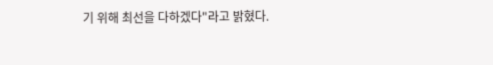기 위해 최선을 다하겠다"라고 밝혔다.